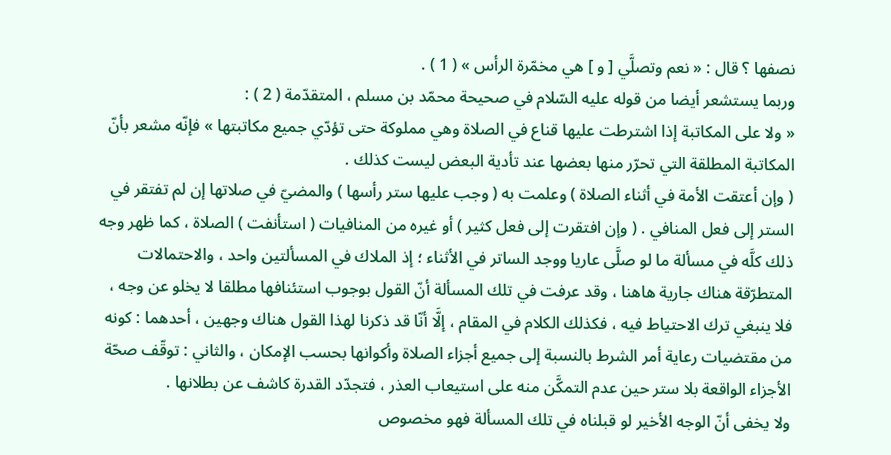نصفها ؟ قال : « نعم وتصلَّي [ و ] هي مخمّرة الرأس » ( 1 ) .
وربما يستشعر أيضا من قوله عليه السّلام في صحيحة محمّد بن مسلم ، المتقدّمة ( 2 ) :
« ولا على المكاتبة إذا اشترطت عليها قناع في الصلاة وهي مملوكة حتى تؤدّي جميع مكاتبتها » فإنّه مشعر بأنّ المكاتبة المطلقة التي تحرّر منها بعضها عند تأدية البعض ليست كذلك .
( وإن أعتقت الأمة في أثناء الصلاة ) وعلمت به ( وجب عليها ستر رأسها ) والمضيّ في صلاتها إن لم تفتقر في الستر إلى فعل المنافي . ( وإن افتقرت إلى فعل كثير ) أو غيره من المنافيات ( استأنفت ) الصلاة ، كما ظهر وجه ذلك كلَّه في مسألة ما لو صلَّى عاريا ووجد الساتر في الأثناء ؛ إذ الملاك في المسألتين واحد ، والاحتمالات المتطرّقة هناك جارية هاهنا ، وقد عرفت في تلك المسألة أنّ القول بوجوب استئنافها مطلقا لا يخلو عن وجه ، فلا ينبغي ترك الاحتياط فيه ، فكذلك الكلام في المقام ، إلَّا أنّا قد ذكرنا لهذا القول هناك وجهين ، أحدهما : كونه من مقتضيات رعاية أمر الشرط بالنسبة إلى جميع أجزاء الصلاة وأكوانها بحسب الإمكان ، والثاني : توقّف صحّة الأجزاء الواقعة بلا ستر حين عدم التمكَّن منه على استيعاب العذر ، فتجدّد القدرة كاشف عن بطلانها .
ولا يخفى أنّ الوجه الأخير لو قبلناه في تلك المسألة فهو مخصوص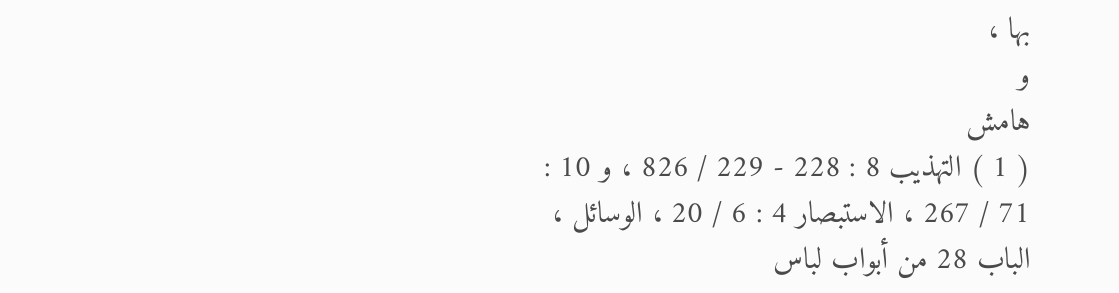بها ،
و
هامش
( 1 ) التهذيب 8 : 228 - 229 / 826 ، و 10 : 71 / 267 ، الاستبصار 4 : 6 / 20 ، الوسائل ، الباب 28 من أبواب لباس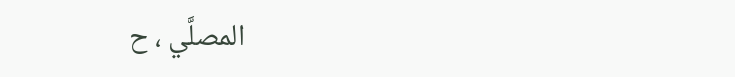المصلَّي ، ح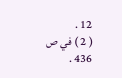12 .
( 2 ) في ص 436 .